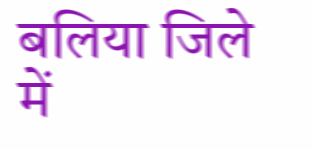बलिया जिले में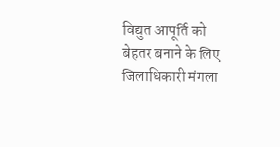विद्युत आपूर्ति को बेहतर बनाने के लिए जिलाधिकारी मंगला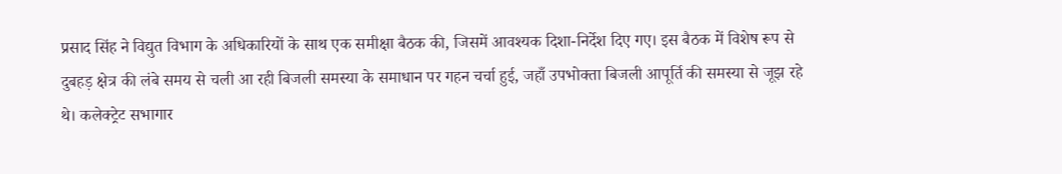प्रसाद सिंह ने विद्युत विभाग के अधिकारियों के साथ एक समीक्षा बैठक की, जिसमें आवश्यक दिशा-निर्देश दिए गए। इस बैठक में विशेष रूप से दुबहड़ क्षेत्र की लंबे समय से चली आ रही बिजली समस्या के समाधान पर गहन चर्चा हुई, जहाँ उपभोक्ता बिजली आपूर्ति की समस्या से जूझ रहे थे। कलेक्ट्रेट सभागार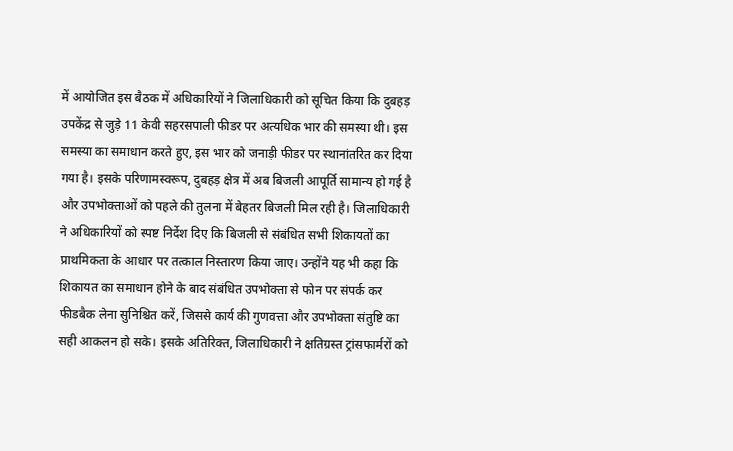में आयोजित इस बैठक में अधिकारियों ने जिलाधिकारी को सूचित किया कि दुबहड़ उपकेंद्र से जुड़े 11 केवी सहरसपाली फीडर पर अत्यधिक भार की समस्या थी। इस समस्या का समाधान करते हुए, इस भार को जनाड़ी फीडर पर स्थानांतरित कर दिया गया है। इसके परिणामस्वरूप, दुबहड़ क्षेत्र में अब बिजली आपूर्ति सामान्य हो गई है और उपभोक्ताओं को पहले की तुलना में बेहतर बिजली मिल रही है। जिलाधिकारी ने अधिकारियों को स्पष्ट निर्देश दिए कि बिजली से संबंधित सभी शिकायतों का प्राथमिकता के आधार पर तत्काल निस्तारण किया जाए। उन्होंने यह भी कहा कि शिकायत का समाधान होने के बाद संबंधित उपभोक्ता से फोन पर संपर्क कर फीडबैक लेना सुनिश्चित करें, जिससे कार्य की गुणवत्ता और उपभोक्ता संतुष्टि का सही आकलन हो सके। इसके अतिरिक्त, जिलाधिकारी ने क्षतिग्रस्त ट्रांसफार्मरों को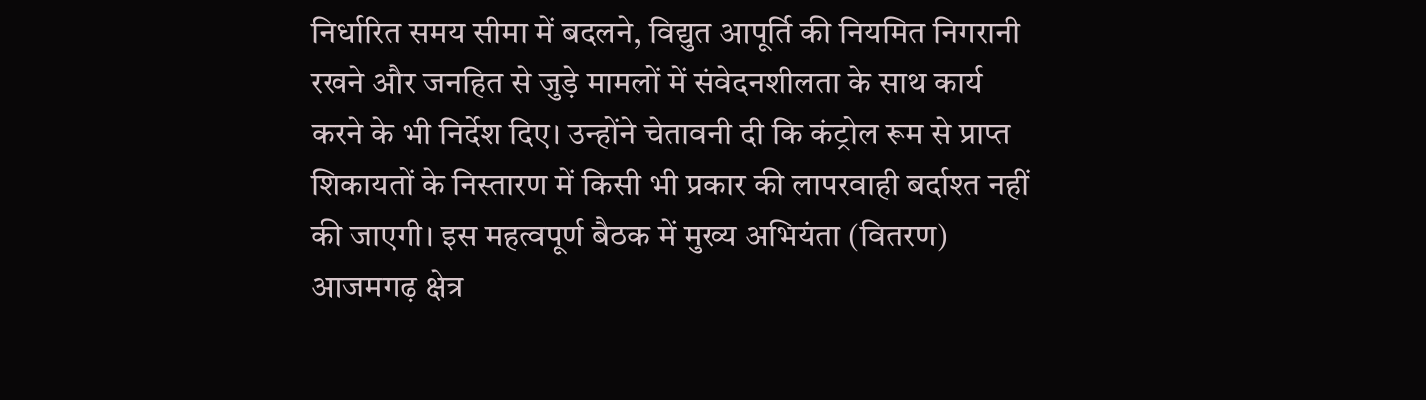निर्धारित समय सीमा में बदलने, विद्युत आपूर्ति की नियमित निगरानी रखने और जनहित से जुड़े मामलों में संवेदनशीलता के साथ कार्य करने के भी निर्देश दिए। उन्होंने चेतावनी दी कि कंट्रोल रूम से प्राप्त शिकायतों के निस्तारण में किसी भी प्रकार की लापरवाही बर्दाश्त नहीं की जाएगी। इस महत्वपूर्ण बैठक में मुख्य अभियंता (वितरण) आजमगढ़ क्षेत्र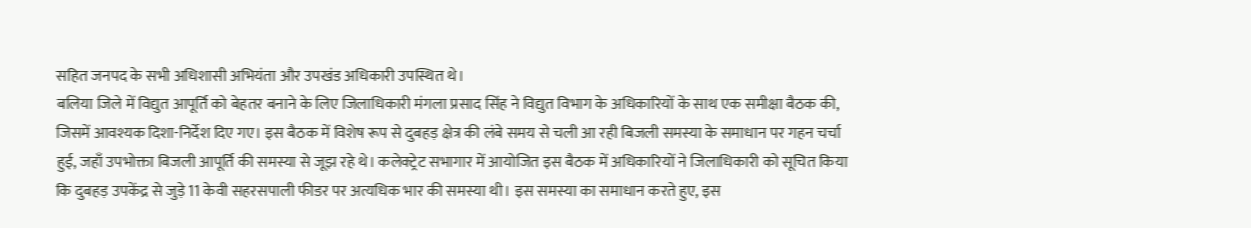सहित जनपद के सभी अधिशासी अभियंता और उपखंड अधिकारी उपस्थित थे।
बलिया जिले में विद्युत आपूर्ति को बेहतर बनाने के लिए जिलाधिकारी मंगला प्रसाद सिंह ने विद्युत विभाग के अधिकारियों के साथ एक समीक्षा बैठक की, जिसमें आवश्यक दिशा-निर्देश दिए गए। इस बैठक में विशेष रूप से दुबहड़ क्षेत्र की लंबे समय से चली आ रही बिजली समस्या के समाधान पर गहन चर्चा हुई, जहाँ उपभोक्ता बिजली आपूर्ति की समस्या से जूझ रहे थे। कलेक्ट्रेट सभागार में आयोजित इस बैठक में अधिकारियों ने जिलाधिकारी को सूचित किया कि दुबहड़ उपकेंद्र से जुड़े 11 केवी सहरसपाली फीडर पर अत्यधिक भार की समस्या थी। इस समस्या का समाधान करते हुए, इस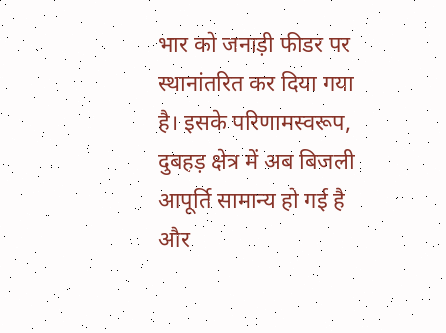भार को जनाड़ी फीडर पर स्थानांतरित कर दिया गया है। इसके परिणामस्वरूप, दुबहड़ क्षेत्र में अब बिजली आपूर्ति सामान्य हो गई है और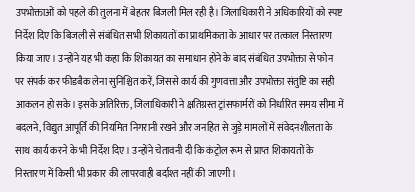उपभोक्ताओं को पहले की तुलना में बेहतर बिजली मिल रही है। जिलाधिकारी ने अधिकारियों को स्पष्ट निर्देश दिए कि बिजली से संबंधित सभी शिकायतों का प्राथमिकता के आधार पर तत्काल निस्तारण किया जाए। उन्होंने यह भी कहा कि शिकायत का समाधान होने के बाद संबंधित उपभोक्ता से फोन पर संपर्क कर फीडबैक लेना सुनिश्चित करें, जिससे कार्य की गुणवत्ता और उपभोक्ता संतुष्टि का सही आकलन हो सके। इसके अतिरिक्त, जिलाधिकारी ने क्षतिग्रस्त ट्रांसफार्मरों को निर्धारित समय सीमा में बदलने, विद्युत आपूर्ति की नियमित निगरानी रखने और जनहित से जुड़े मामलों में संवेदनशीलता के साथ कार्य करने के भी निर्देश दिए। उन्होंने चेतावनी दी कि कंट्रोल रूम से प्राप्त शिकायतों के निस्तारण में किसी भी प्रकार की लापरवाही बर्दाश्त नहीं की जाएगी।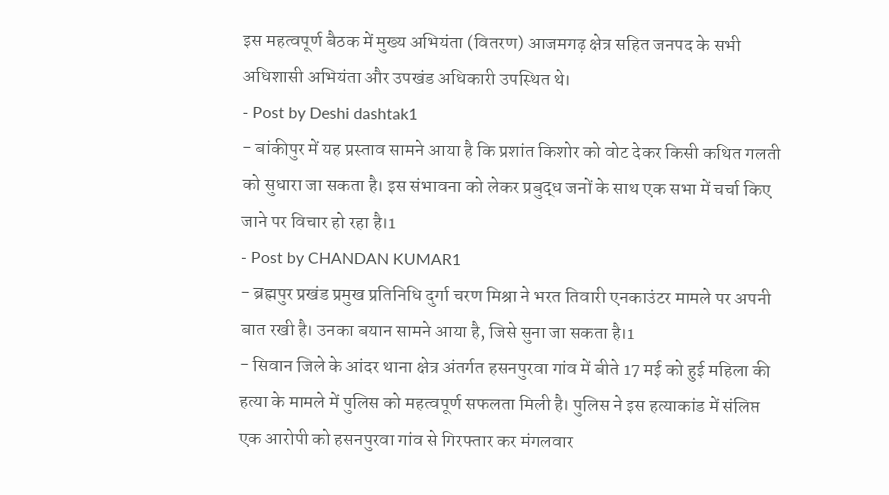इस महत्वपूर्ण बैठक में मुख्य अभियंता (वितरण) आजमगढ़ क्षेत्र सहित जनपद के सभी अधिशासी अभियंता और उपखंड अधिकारी उपस्थित थे।
- Post by Deshi dashtak1
- बांकीपुर में यह प्रस्ताव सामने आया है कि प्रशांत किशोर को वोट देकर किसी कथित गलती को सुधारा जा सकता है। इस संभावना को लेकर प्रबुद्ध जनों के साथ एक सभा में चर्चा किए जाने पर विचार हो रहा है।1
- Post by CHANDAN KUMAR1
- ब्रह्मपुर प्रखंड प्रमुख प्रतिनिधि दुर्गा चरण मिश्रा ने भरत तिवारी एनकाउंटर मामले पर अपनी बात रखी है। उनका बयान सामने आया है, जिसे सुना जा सकता है।1
- सिवान जिले के आंदर थाना क्षेत्र अंतर्गत हसनपुरवा गांव में बीते 17 मई को हुई महिला की हत्या के मामले में पुलिस को महत्वपूर्ण सफलता मिली है। पुलिस ने इस हत्याकांड में संलिप्त एक आरोपी को हसनपुरवा गांव से गिरफ्तार कर मंगलवार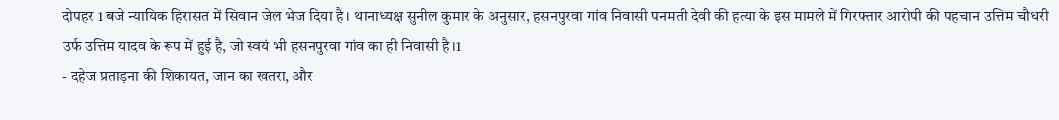दोपहर 1 बजे न्यायिक हिरासत में सिवान जेल भेज दिया है। थानाध्यक्ष सुनील कुमार के अनुसार, हसनपुरवा गांव निवासी पनमती देवी की हत्या के इस मामले में गिरफ्तार आरोपी की पहचान उत्तिम चौधरी उर्फ उत्तिम यादव के रूप में हुई है, जो स्वयं भी हसनपुरवा गांव का ही निवासी है।1
- दहेज प्रताड़ना की शिकायत, जान का खतरा, और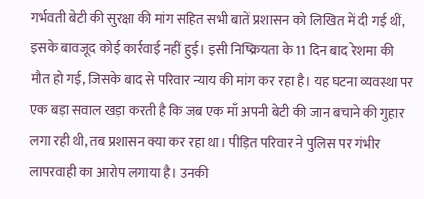गर्भवती बेटी की सुरक्षा की मांग सहित सभी बातें प्रशासन को लिखित में दी गई थीं, इसके बावजूद कोई कार्रवाई नहीं हुई। इसी निष्क्रियता के 11 दिन बाद रेशमा की मौत हो गई, जिसके बाद से परिवार न्याय की मांग कर रहा है। यह घटना व्यवस्था पर एक बड़ा सवाल खड़ा करती है कि जब एक माँ अपनी बेटी की जान बचाने की गुहार लगा रही थी, तब प्रशासन क्या कर रहा था। पीड़ित परिवार ने पुलिस पर गंभीर लापरवाही का आरोप लगाया है। उनकी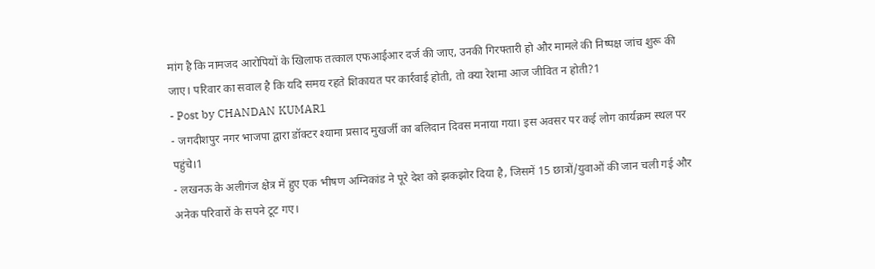मांग है कि नामजद आरोपियों के खिलाफ तत्काल एफआईआर दर्ज की जाए, उनकी गिरफ्तारी हो और मामले की निष्पक्ष जांच शुरू की जाए। परिवार का सवाल है कि यदि समय रहते शिकायत पर कार्रवाई होती, तो क्या रेशमा आज जीवित न होती?1
- Post by CHANDAN KUMAR1
- जगदीशपुर नगर भाजपा द्वारा डॉक्टर श्यामा प्रसाद मुखर्जी का बलिदान दिवस मनाया गया। इस अवसर पर कई लोग कार्यक्रम स्थल पर पहुंचे।1
- लखनऊ के अलीगंज क्षेत्र में हुए एक भीषण अग्निकांड ने पूरे देश को झकझोर दिया है, जिसमें 15 छात्रों/युवाओं की जान चली गई और अनेक परिवारों के सपने टूट गए।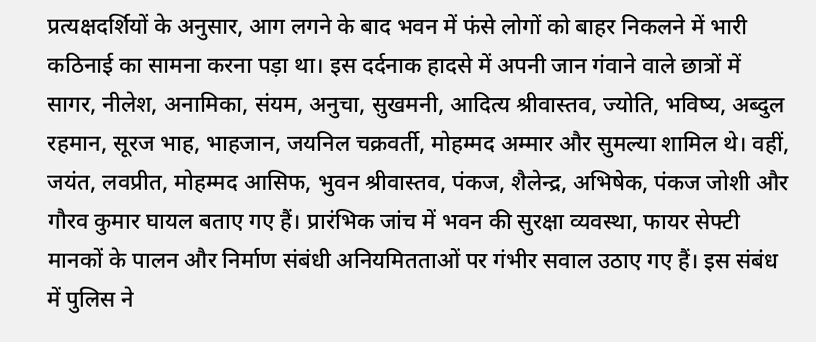प्रत्यक्षदर्शियों के अनुसार, आग लगने के बाद भवन में फंसे लोगों को बाहर निकलने में भारी कठिनाई का सामना करना पड़ा था। इस दर्दनाक हादसे में अपनी जान गंवाने वाले छात्रों में सागर, नीलेश, अनामिका, संयम, अनुचा, सुखमनी, आदित्य श्रीवास्तव, ज्योति, भविष्य, अब्दुल रहमान, सूरज भाह, भाहजान, जयनिल चक्रवर्ती, मोहम्मद अम्मार और सुमल्या शामिल थे। वहीं, जयंत, लवप्रीत, मोहम्मद आसिफ, भुवन श्रीवास्तव, पंकज, शैलेन्द्र, अभिषेक, पंकज जोशी और गौरव कुमार घायल बताए गए हैं। प्रारंभिक जांच में भवन की सुरक्षा व्यवस्था, फायर सेफ्टी मानकों के पालन और निर्माण संबंधी अनियमितताओं पर गंभीर सवाल उठाए गए हैं। इस संबंध में पुलिस ने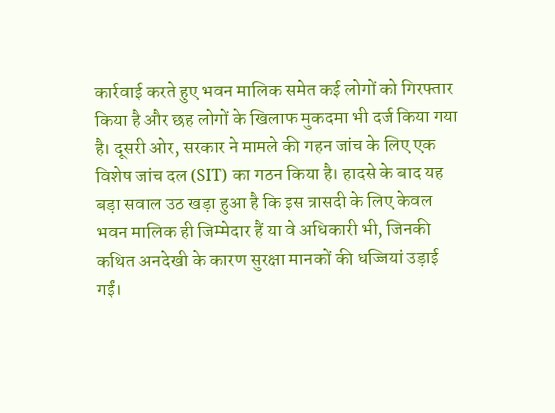कार्रवाई करते हुए भवन मालिक समेत कई लोगों को गिरफ्तार किया है और छह लोगों के खिलाफ मुकदमा भी दर्ज किया गया है। दूसरी ओर, सरकार ने मामले की गहन जांच के लिए एक विशेष जांच दल (SIT) का गठन किया है। हादसे के बाद यह बड़ा सवाल उठ खड़ा हुआ है कि इस त्रासदी के लिए केवल भवन मालिक ही जिम्मेदार हैं या वे अधिकारी भी, जिनकी कथित अनदेखी के कारण सुरक्षा मानकों की धज्जियां उड़ाई गईं।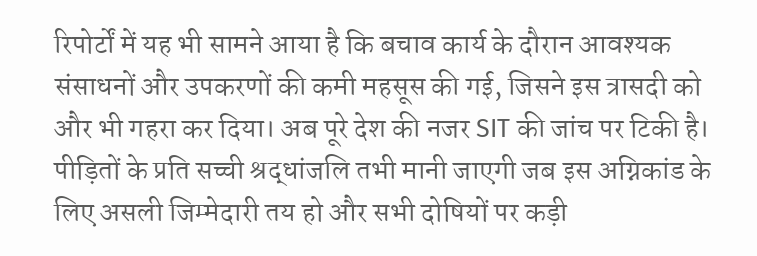रिपोर्टों में यह भी सामने आया है कि बचाव कार्य के दौरान आवश्यक संसाधनों और उपकरणों की कमी महसूस की गई, जिसने इस त्रासदी को और भी गहरा कर दिया। अब पूरे देश की नजर SIT की जांच पर टिकी है। पीड़ितों के प्रति सच्ची श्रद्धांजलि तभी मानी जाएगी जब इस अग्निकांड के लिए असली जिम्मेदारी तय हो और सभी दोषियों पर कड़ी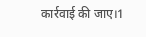कार्रवाई की जाए।1